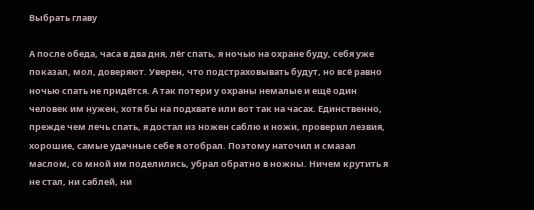Выбрать главу

А после обеда, часа в два дня, лёг спать, я ночью на охране буду, себя уже показал, мол, доверяют. Уверен, что подстраховывать будут, но всё равно ночью спать не придётся. А так потери у охраны немалые и ещё один человек им нужен, хотя бы на подхвате или вот так на часах. Единственно, прежде чем лечь спать, я достал из ножен саблю и ножи, проверил лезвия, хорошие, самые удачные себе я отобрал. Поэтому наточил и смазал маслом, со мной им поделились, убрал обратно в ножны. Ничем крутить я не стал, ни саблей, ни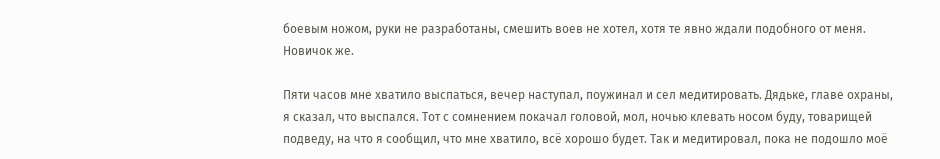боевым ножом, руки не разработаны, смешить воев не хотел, хотя те явно ждали подобного от меня. Новичок же.

Пяти часов мне хватило выспаться, вечер наступал, поужинал и сел медитировать. Дядьке, главе охраны, я сказал, что выспался. Тот с сомнением покачал головой, мол, ночью клевать носом буду, товарищей подведу, на что я сообщил, что мне хватило, всё хорошо будет. Так и медитировал, пока не подошло моё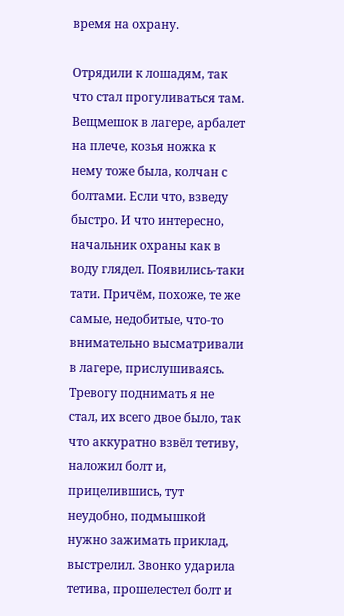время на охрану.

Отрядили к лошадям, так что стал прогуливаться там. Вещмешок в лагере, арбалет на плече, козья ножка к нему тоже была, колчан с болтами. Если что, взведу быстро. И что интересно, начальник охраны как в воду глядел. Появились-таки тати. Причём, похоже, те же самые, недобитые, что-то внимательно высматривали в лагере, прислушиваясь. Тревогу поднимать я не стал, их всего двое было, так что аккуратно взвёл тетиву, наложил болт и, прицелившись, тут неудобно, подмышкой нужно зажимать приклад, выстрелил. Звонко ударила тетива, прошелестел болт и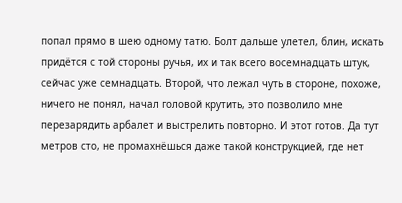попал прямо в шею одному татю. Болт дальше улетел, блин, искать придётся с той стороны ручья, их и так всего восемнадцать штук, сейчас уже семнадцать. Второй, что лежал чуть в стороне, похоже, ничего не понял, начал головой крутить, это позволило мне перезарядить арбалет и выстрелить повторно. И этот готов. Да тут метров сто, не промахнёшься даже такой конструкцией, где нет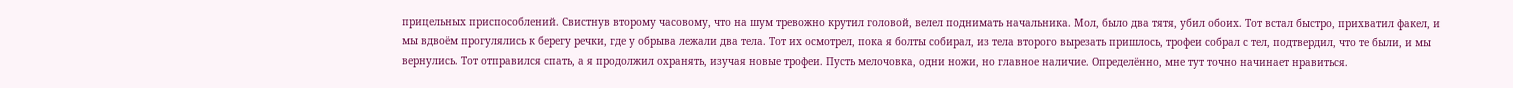прицельных приспособлений. Свистнув второму часовому, что на шум тревожно крутил головой, велел поднимать начальника. Мол, было два тятя, убил обоих. Тот встал быстро, прихватил факел, и мы вдвоём прогулялись к берегу речки, где у обрыва лежали два тела. Тот их осмотрел, пока я болты собирал, из тела второго вырезать пришлось, трофеи собрал с тел, подтвердил, что те были, и мы вернулись. Тот отправился спать, а я продолжил охранять, изучая новые трофеи. Пусть мелочовка, одни ножи, но главное наличие. Определённо, мне тут точно начинает нравиться.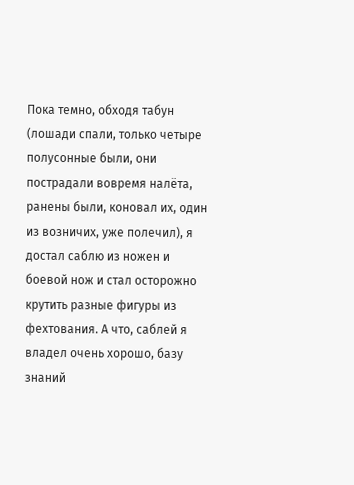Пока темно, обходя табун (лошади спали, только четыре полусонные были, они пострадали вовремя налёта, ранены были, коновал их, один из возничих, уже полечил), я достал саблю из ножен и боевой нож и стал осторожно крутить разные фигуры из фехтования. А что, саблей я владел очень хорошо, базу знаний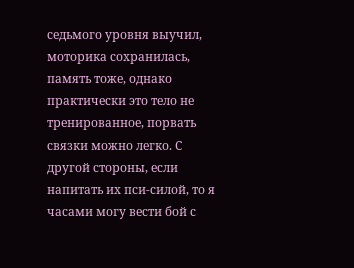седьмого уровня выучил, моторика сохранилась, память тоже, однако практически это тело не тренированное, порвать связки можно легко. С другой стороны, если напитать их пси-силой, то я часами могу вести бой с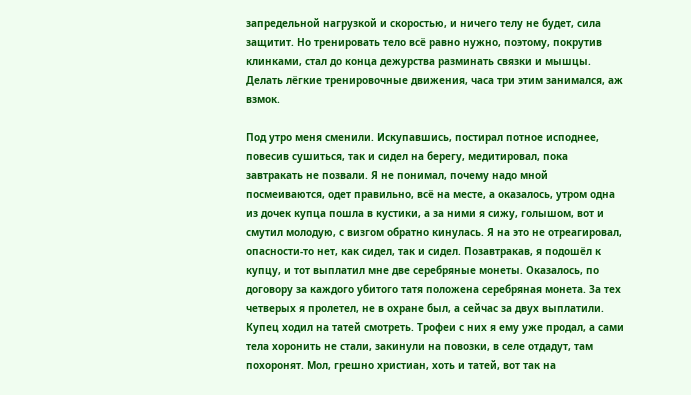запредельной нагрузкой и скоростью, и ничего телу не будет, сила защитит. Но тренировать тело всё равно нужно, поэтому, покрутив клинками, стал до конца дежурства разминать связки и мышцы. Делать лёгкие тренировочные движения, часа три этим занимался, аж взмок.

Под утро меня сменили. Искупавшись, постирал потное исподнее, повесив сушиться, так и сидел на берегу, медитировал, пока завтракать не позвали. Я не понимал, почему надо мной посмеиваются, одет правильно, всё на месте, а оказалось, утром одна из дочек купца пошла в кустики, а за ними я сижу, голышом, вот и смутил молодую, с визгом обратно кинулась. Я на это не отреагировал, опасности-то нет, как сидел, так и сидел. Позавтракав, я подошёл к купцу, и тот выплатил мне две серебряные монеты. Оказалось, по договору за каждого убитого татя положена серебряная монета. За тех четверых я пролетел, не в охране был, а сейчас за двух выплатили. Купец ходил на татей смотреть. Трофеи с них я ему уже продал, а сами тела хоронить не стали, закинули на повозки, в селе отдадут, там похоронят. Мол, грешно христиан, хоть и татей, вот так на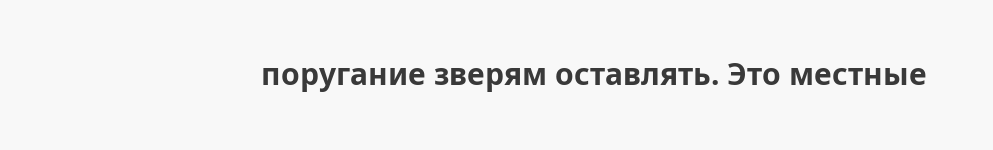поругание зверям оставлять. Это местные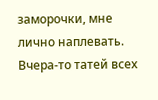заморочки, мне лично наплевать. Вчера-то татей всех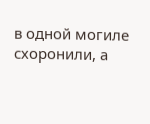в одной могиле схоронили, а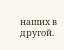наших в другой.